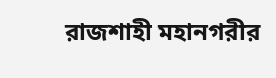রাজশাহী মহানগরীর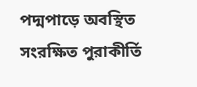পদ্মপাড়ে অবস্থিত সংরক্ষিত পুরাকীর্তি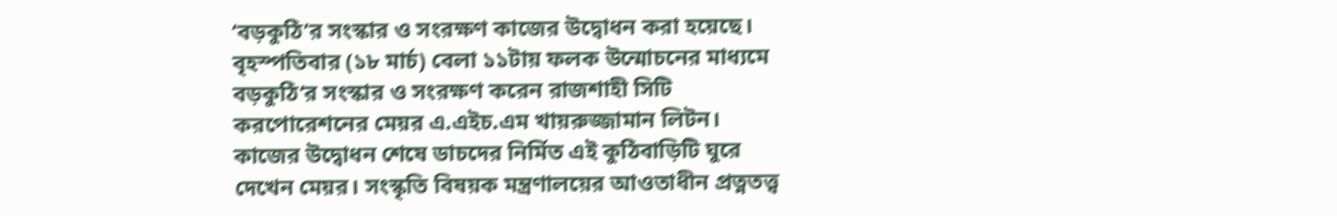‘বড়কুঠি’র সংস্কার ও সংরক্ষণ কাজের উদ্বোধন করা হয়েছে। বৃহস্পতিবার (১৮ মার্চ) বেলা ১১টায় ফলক উন্মোচনের মাধ্যমে বড়কুঠি‘র সংস্কার ও সংরক্ষণ করেন রাজশাহী সিটি করপোরেশনের মেয়র এ.এইচ.এম খায়রুজ্জামান লিটন। কাজের উদ্বোধন শেষে ডাচদের নির্মিত এই কুঠিবাড়িটি ঘুরে দেখেন মেয়র। সংস্কৃতি বিষয়ক মন্ত্রণালয়ের আওতাধীন প্রত্নতত্ত্ব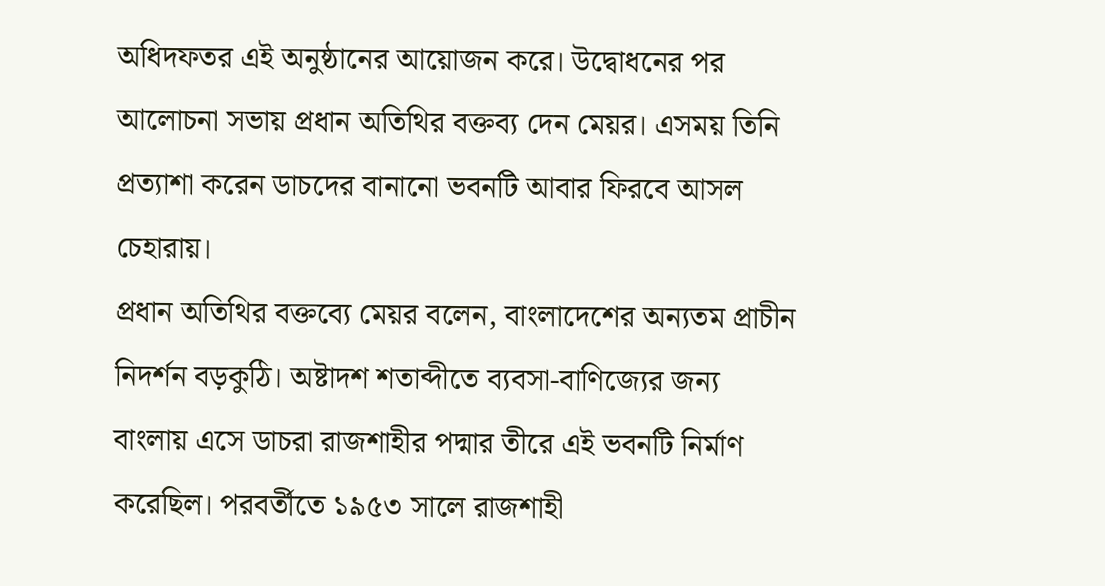অধিদফতর এই অনুষ্ঠানের আয়োজন করে। উদ্বোধনের পর আলোচনা সভায় প্রধান অতিথির বক্তব্য দেন মেয়র। এসময় তিনি প্রত্যাশা করেন ডাচদের বানানো ভবনটি আবার ফিরবে আসল চেহারায়।
প্রধান অতিথির বক্তব্যে মেয়র বলেন, বাংলাদেশের অন্যতম প্রাচীন নিদর্শন বড়কুঠি। অষ্টাদশ শতাব্দীতে ব্যবসা-বাণিজ্যের জন্য বাংলায় এসে ডাচরা রাজশাহীর পদ্মার তীরে এই ভবনটি নির্মাণ করেছিল। পরবর্তীতে ১৯৫৩ সালে রাজশাহী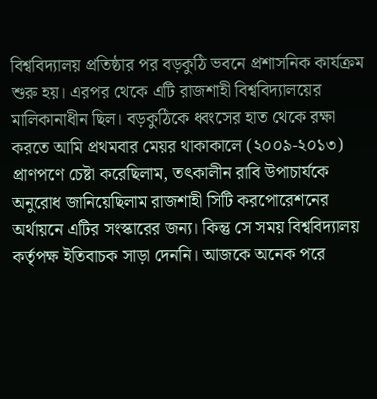বিশ্ববিদ্যালয় প্রতিষ্ঠার পর বড়কুঠি ভবনে প্রশাসনিক কার্যক্রম শুরু হয়। এরপর থেকে এটি রাজশাহী বিশ্ববিদ্যালয়ের মালিকানাধীন ছিল। বড়কুঠিকে ধ্বংসের হাত থেকে রক্ষা করতে আমি প্রথমবার মেয়র থাকাকালে (২০০৯-২০১৩) প্রাণপণে চেষ্টা করেছিলাম, তৎকালীন রাবি উপাচার্যকে অনুরোধ জানিয়েছিলাম রাজশাহী সিটি করপোরেশনের অর্থায়নে এটির সংস্কারের জন্য। কিন্তু সে সময় বিশ্ববিদ্যালয় কর্তৃপক্ষ ইতিবাচক সাড়া দেননি। আজকে অনেক পরে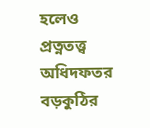হলেও প্রত্নতত্ত্ব অধিদফতর বড়কুঠির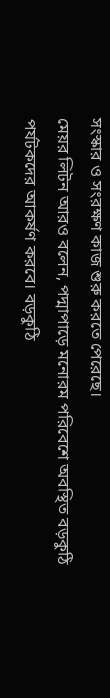সংস্কার ও সংরক্ষণ কাজ শুরু করতে পেরেছে।
মেয়র লিটন আরও বলেন, পদ্মাপাড়ে মনোরম পরিবেশে অবস্থিত বড়কুঠি পর্যটকদের আকর্ষণ করবে। বড়কুঠি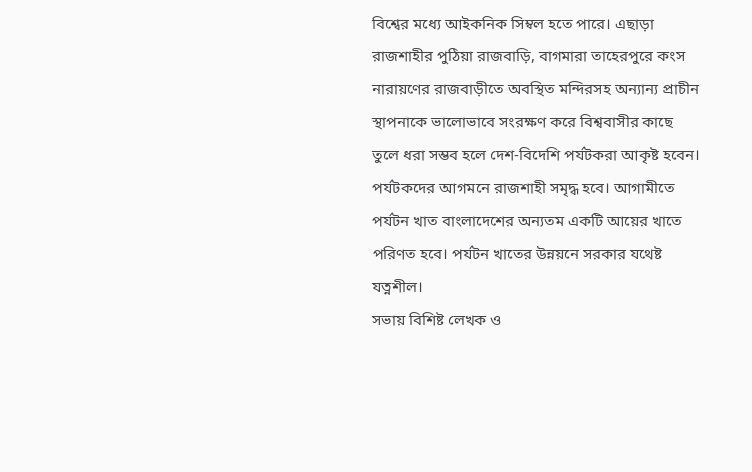বিশ্বের মধ্যে আইকনিক সিম্বল হতে পারে। এছাড়া রাজশাহীর পুঠিয়া রাজবাড়ি, বাগমারা তাহেরপুরে কংস নারায়ণের রাজবাড়ীতে অবস্থিত মন্দিরসহ অন্যান্য প্রাচীন স্থাপনাকে ভালোভাবে সংরক্ষণ করে বিশ্ববাসীর কাছে তুলে ধরা সম্ভব হলে দেশ-বিদেশি পর্যটকরা আকৃষ্ট হবেন। পর্যটকদের আগমনে রাজশাহী সমৃদ্ধ হবে। আগামীতে পর্যটন খাত বাংলাদেশের অন্যতম একটি আয়ের খাতে পরিণত হবে। পর্যটন খাতের উন্নয়নে সরকার যথেষ্ট যত্নশীল।
সভায় বিশিষ্ট লেখক ও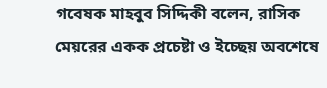গবেষক মাহবুব সিদ্দিকী বলেন, রাসিক মেয়রের একক প্রচেষ্টা ও ইচ্ছেয় অবশেষে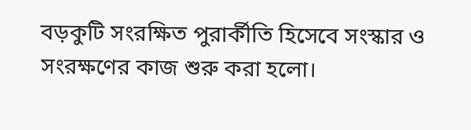বড়কুটি সংরক্ষিত পুরার্কীতি হিসেবে সংস্কার ও সংরক্ষণের কাজ শুরু করা হলো।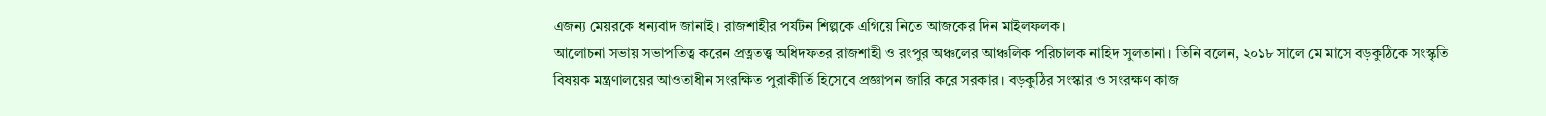এজন্য মেয়রকে ধন্যবাদ জানাই। রাজশাহীর পর্যটন শিল্পকে এগিয়ে নিতে আজকের দিন মাইলফলক।
আলোচনা সভায় সভাপতিত্ব করেন প্রত্নতত্ত্ব অধিদফতর রাজশাহী ও রংপুর অঞ্চলের আঞ্চলিক পরিচালক নাহিদ সুলতানা। তিনি বলেন, ২০১৮ সালে মে মাসে বড়কুঠিকে সংস্কৃতি বিষয়ক মন্ত্রণালয়ের আওতাধীন সংরক্ষিত পুরাকীর্তি হিসেবে প্রজ্ঞাপন জারি করে সরকার। বড়কুঠির সংস্কার ও সংরক্ষণ কাজ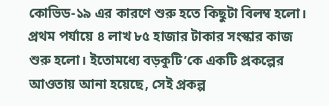কোভিড-১৯ এর কারণে শুরু হতে কিছুটা বিলম্ব হলো। প্রথম পর্যায়ে ৪ লাখ ৮৫ হাজার টাকার সংস্কার কাজ শুরু হলো। ইতোমধ্যে বড়কুটি’কে একটি প্রকল্পের আওতায় আনা হয়েছে, সেই প্রকল্প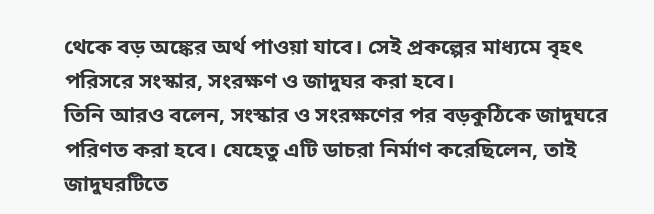থেকে বড় অঙ্কের অর্থ পাওয়া যাবে। সেই প্রকল্পের মাধ্যমে বৃহৎ পরিসরে সংস্কার, সংরক্ষণ ও জাদুঘর করা হবে।
তিনি আরও বলেন, সংস্কার ও সংরক্ষণের পর বড়কুঠিকে জাদুঘরে পরিণত করা হবে। যেহেতু এটি ডাচরা নির্মাণ করেছিলেন, তাই জাদুঘরটিতে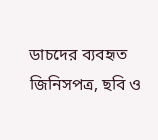ডাচদের ব্যবহৃত জিনিসপত্র, ছবি ও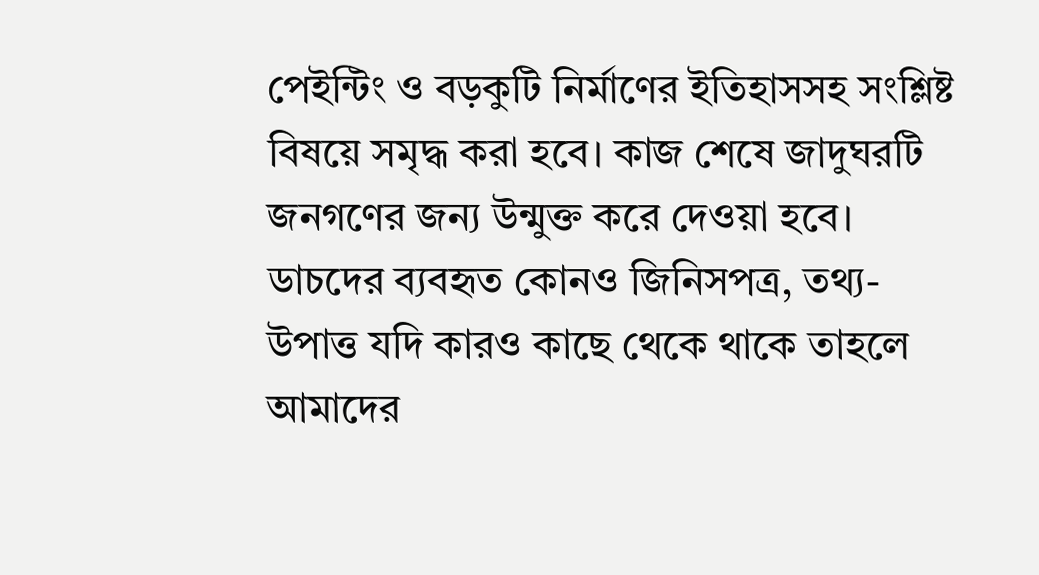পেইন্টিং ও বড়কুটি নির্মাণের ইতিহাসসহ সংশ্লিষ্ট বিষয়ে সমৃদ্ধ করা হবে। কাজ শেষে জাদুঘরটি জনগণের জন্য উন্মুক্ত করে দেওয়া হবে। ডাচদের ব্যবহৃত কোনও জিনিসপত্র, তথ্য-উপাত্ত যদি কারও কাছে থেকে থাকে তাহলে আমাদের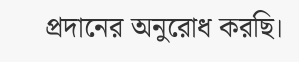প্রদানের অনুরোধ করছি।